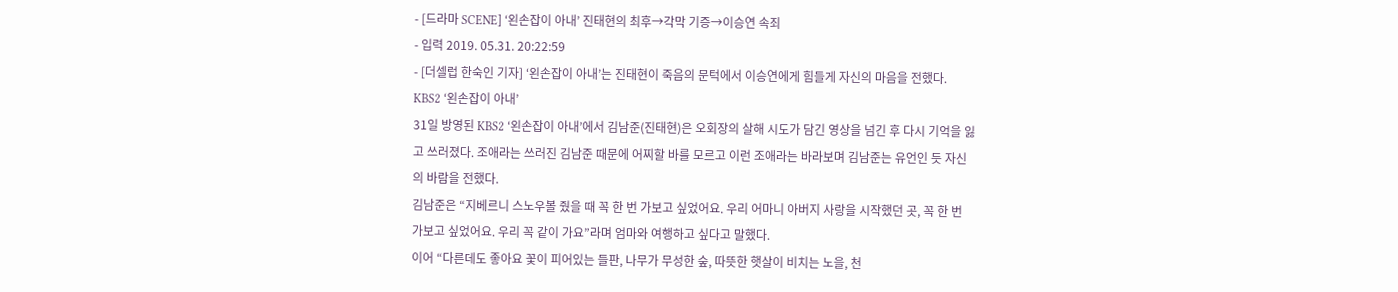- [드라마 SCENE] ‘왼손잡이 아내’ 진태현의 최후→각막 기증→이승연 속죄
- 입력 2019. 05.31. 20:22:59
- [더셀럽 한숙인 기자] ‘왼손잡이 아내’는 진태현이 죽음의 문턱에서 이승연에게 힘들게 자신의 마음을 전했다.
KBS2 ‘왼손잡이 아내’
31일 방영된 KBS2 ‘왼손잡이 아내’에서 김남준(진태현)은 오회장의 살해 시도가 담긴 영상을 넘긴 후 다시 기억을 잃고 쓰러졌다. 조애라는 쓰러진 김남준 때문에 어찌할 바를 모르고 이런 조애라는 바라보며 김남준는 유언인 듯 자신의 바람을 전했다.
김남준은 “지베르니 스노우볼 줬을 때 꼭 한 번 가보고 싶었어요. 우리 어마니 아버지 사랑을 시작했던 곳, 꼭 한 번 가보고 싶었어요. 우리 꼭 같이 가요”라며 엄마와 여행하고 싶다고 말했다.
이어 “다른데도 좋아요 꽃이 피어있는 들판, 나무가 무성한 숲, 따뜻한 햇살이 비치는 노을, 천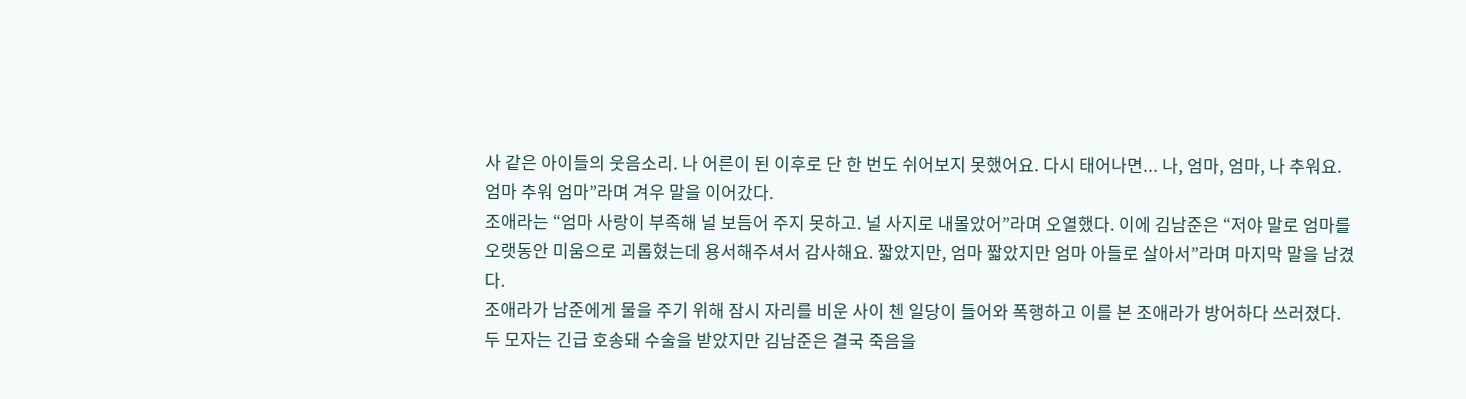사 같은 아이들의 웃음소리. 나 어른이 된 이후로 단 한 번도 쉬어보지 못했어요. 다시 태어나면... 나, 엄마, 엄마, 나 추워요. 엄마 추워 엄마”라며 겨우 말을 이어갔다.
조애라는 “엄마 사랑이 부족해 널 보듬어 주지 못하고. 널 사지로 내몰았어”라며 오열했다. 이에 김남준은 “저야 말로 엄마를 오랫동안 미움으로 괴롭혔는데 용서해주셔서 감사해요. 짧았지만, 엄마 짧았지만 엄마 아들로 살아서”라며 마지막 말을 남겼다.
조애라가 남준에게 물을 주기 위해 잠시 자리를 비운 사이 첸 일당이 들어와 폭행하고 이를 본 조애라가 방어하다 쓰러졌다. 두 모자는 긴급 호송돼 수술을 받았지만 김남준은 결국 죽음을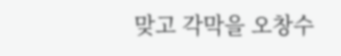맞고 각막을 오창수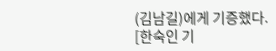(김남길)에게 기증했다.
[한숙인 기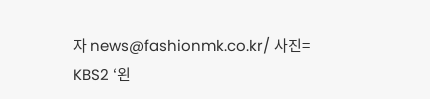자 news@fashionmk.co.kr/ 사진= KBS2 ‘왼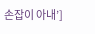손잡이 아내’]